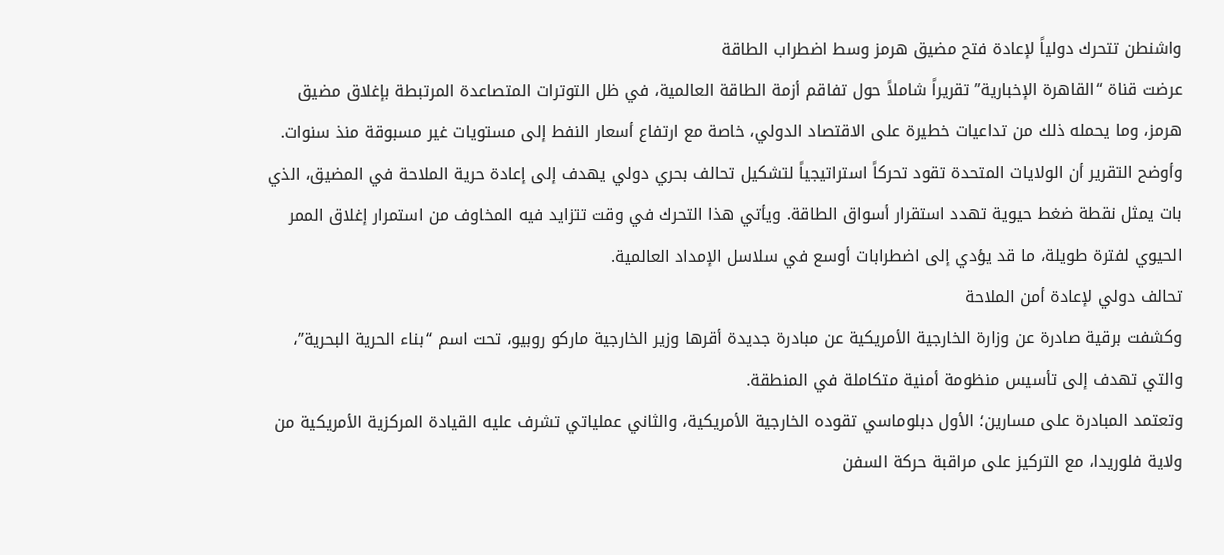واشنطن تتحرك دولياً لإعادة فتح مضيق هرمز وسط اضطراب الطاقة
عرضت قناة “القاهرة الإخبارية” تقريراً شاملاً حول تفاقم أزمة الطاقة العالمية، في ظل التوترات المتصاعدة المرتبطة بإغلاق مضيق هرمز، وما يحمله ذلك من تداعيات خطيرة على الاقتصاد الدولي، خاصة مع ارتفاع أسعار النفط إلى مستويات غير مسبوقة منذ سنوات.
وأوضح التقرير أن الولايات المتحدة تقود تحركاً استراتيجياً لتشكيل تحالف بحري دولي يهدف إلى إعادة حرية الملاحة في المضيق، الذي بات يمثل نقطة ضغط حيوية تهدد استقرار أسواق الطاقة. ويأتي هذا التحرك في وقت تتزايد فيه المخاوف من استمرار إغلاق الممر الحيوي لفترة طويلة، ما قد يؤدي إلى اضطرابات أوسع في سلاسل الإمداد العالمية.
تحالف دولي لإعادة أمن الملاحة
وكشفت برقية صادرة عن وزارة الخارجية الأمريكية عن مبادرة جديدة أقرها وزير الخارجية ماركو روبيو، تحت اسم “بناء الحرية البحرية”، والتي تهدف إلى تأسيس منظومة أمنية متكاملة في المنطقة.
وتعتمد المبادرة على مسارين؛ الأول دبلوماسي تقوده الخارجية الأمريكية، والثاني عملياتي تشرف عليه القيادة المركزية الأمريكية من ولاية فلوريدا، مع التركيز على مراقبة حركة السفن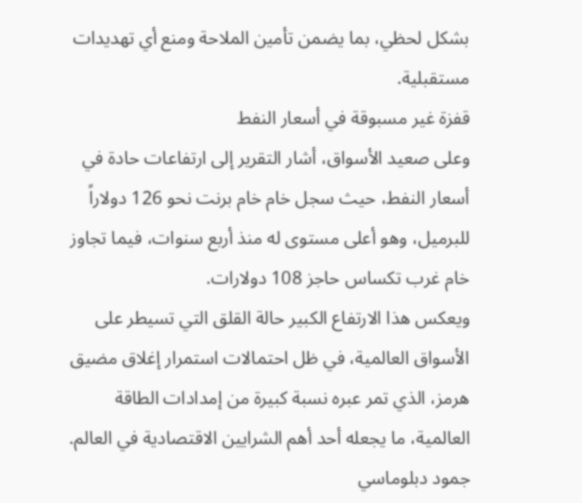بشكل لحظي، بما يضمن تأمين الملاحة ومنع أي تهديدات مستقبلية.
قفزة غير مسبوقة في أسعار النفط
وعلى صعيد الأسواق، أشار التقرير إلى ارتفاعات حادة في أسعار النفط، حيث سجل خام خام برنت نحو 126 دولاراً للبرميل، وهو أعلى مستوى له منذ أربع سنوات، فيما تجاوز خام غرب تكساس حاجز 108 دولارات.
ويعكس هذا الارتفاع الكبير حالة القلق التي تسيطر على الأسواق العالمية، في ظل احتمالات استمرار إغلاق مضيق هرمز، الذي تمر عبره نسبة كبيرة من إمدادات الطاقة العالمية، ما يجعله أحد أهم الشرايين الاقتصادية في العالم.
جمود دبلوماسي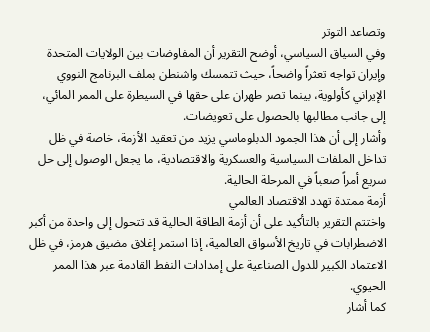وتصاعد التوتر
وفي السياق السياسي، أوضح التقرير أن المفاوضات بين الولايات المتحدة وإيران تواجه تعثراً واضحاً، حيث تتمسك واشنطن بملف البرنامج النووي الإيراني كأولوية، بينما تصر طهران على حقها في السيطرة على الممر المائي، إلى جانب مطالبها بالحصول على تعويضات.
وأشار إلى أن هذا الجمود الدبلوماسي يزيد من تعقيد الأزمة، خاصة في ظل تداخل الملفات السياسية والعسكرية والاقتصادية، ما يجعل الوصول إلى حل سريع أمراً صعباً في المرحلة الحالية.
أزمة ممتدة تهدد الاقتصاد العالمي
واختتم التقرير بالتأكيد على أن أزمة الطاقة الحالية قد تتحول إلى واحدة من أكبر الاضطرابات في تاريخ الأسواق العالمية، إذا استمر إغلاق مضيق هرمز، في ظل الاعتماد الكبير للدول الصناعية على إمدادات النفط القادمة عبر هذا الممر الحيوي.
كما أشار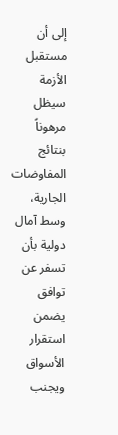إلى أن مستقبل الأزمة سيظل مرهوناً بنتائج المفاوضات الجارية، وسط آمال دولية بأن تسفر عن توافق يضمن استقرار الأسواق ويجنب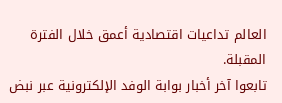العالم تداعيات اقتصادية أعمق خلال الفترة المقبلة.
تابعوا آخر أخبار بوابة الوفد الإلكترونية عبر نبض